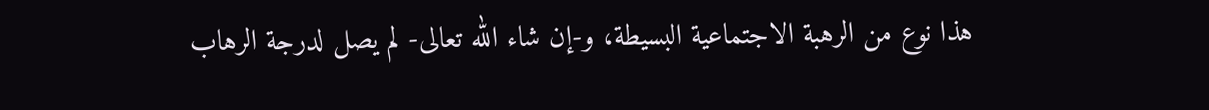هذا نوع من الرهبة الاجتماعية البسيطة، و-إن شاء الله تعالى- لم يصل لدرجة الرهاب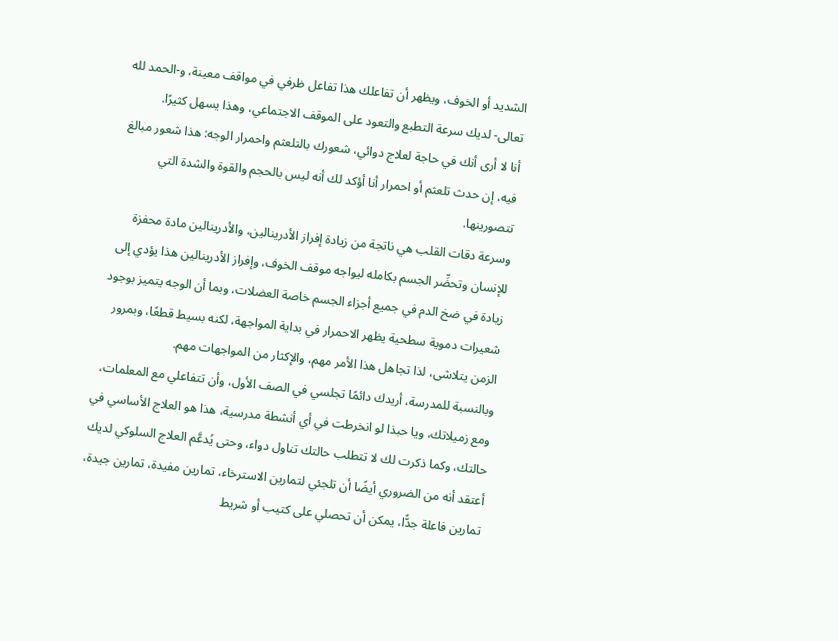الشديد أو الخوف، ويظهر أن تفاعلك هذا تفاعل ظرفي في مواقف معينة، و-الحمد لله تعالى- لديك سرعة التطبع والتعود على الموقف الاجتماعي، وهذا يسهل كثيرًا.
أنا لا أرى أنك في حاجة لعلاج دوائي، شعورك بالتلعثم واحمرار الوجه: هذا شعور مبالغ فيه، إن حدث تلعثم أو احمرار أنا أؤكد لك أنه ليس بالحجم والقوة والشدة التي تتصورينها.
وسرعة دقات القلب هي ناتجة من زيادة إفراز الأدرينالين، والأدرينالين مادة محفزة للإنسان وتحضِّر الجسم بكامله ليواجه موقف الخوف، وإفراز الأدرينالين هذا يؤدي إلى زيادة في ضخ الدم في جميع أجزاء الجسم خاصة العضلات، وبما أن الوجه يتميز بوجود شعيرات دموية سطحية يظهر الاحمرار في بداية المواجهة، لكنه بسيط قطعًا، وبمرور الزمن يتلاشى، لذا تجاهل هذا الأمر مهم، والإكثار من المواجهات مهم.
وبالنسبة للمدرسة، أريدك دائمًا تجلسي في الصف الأول، وأن تتفاعلي مع المعلمات، ومع زميلاتك، ويا حبذا لو انخرطت في أي أنشطة مدرسية، هذا هو العلاج الأساسي في حالتك، وكما ذكرت لك لا تتطلب حالتك تناول دواء، وحتى يُدعَّم العلاج السلوكي لديك أعتقد أنه من الضروري أيضًا أن تلجئي لتمارين الاسترخاء، تمارين مفيدة، تمارين جيدة، تمارين فاعلة جدًّا، يمكن أن تحصلي على كتيب أو شريط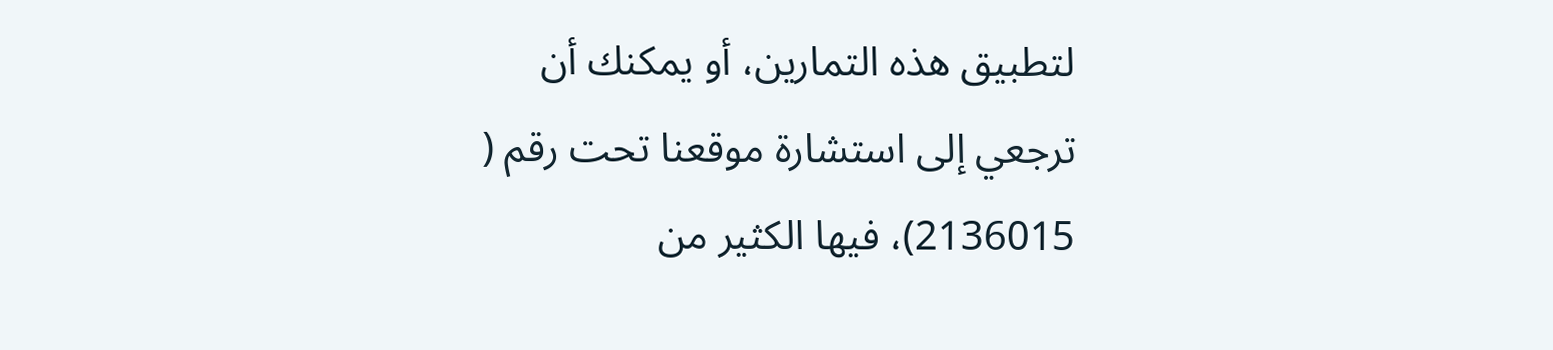لتطبيق هذه التمارين، أو يمكنك أن ترجعي إلى استشارة موقعنا تحت رقم (
2136015)، فيها الكثير من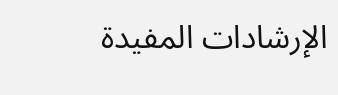الإرشادات المفيدة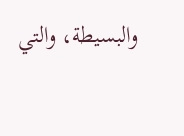والبسيطة، والتي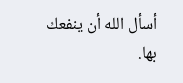أسأل الله أن ينفعك بها.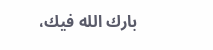بارك الله فيك،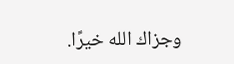وجزاك الله خيرًا.